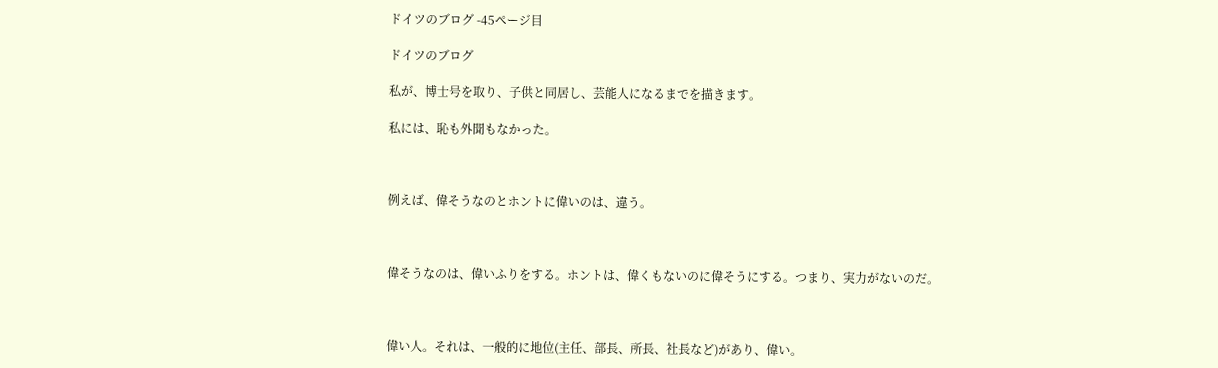ドイツのブログ -45ページ目

ドイツのブログ

私が、博士号を取り、子供と同居し、芸能人になるまでを描きます。

私には、恥も外聞もなかった。



例えば、偉そうなのとホントに偉いのは、違う。



偉そうなのは、偉いふりをする。ホントは、偉くもないのに偉そうにする。つまり、実力がないのだ。



偉い人。それは、一般的に地位(主任、部長、所長、社長など)があり、偉い。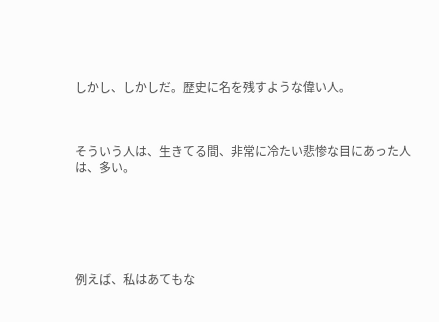しかし、しかしだ。歴史に名を残すような偉い人。



そういう人は、生きてる間、非常に冷たい悲惨な目にあった人
は、多い。






例えば、私はあてもな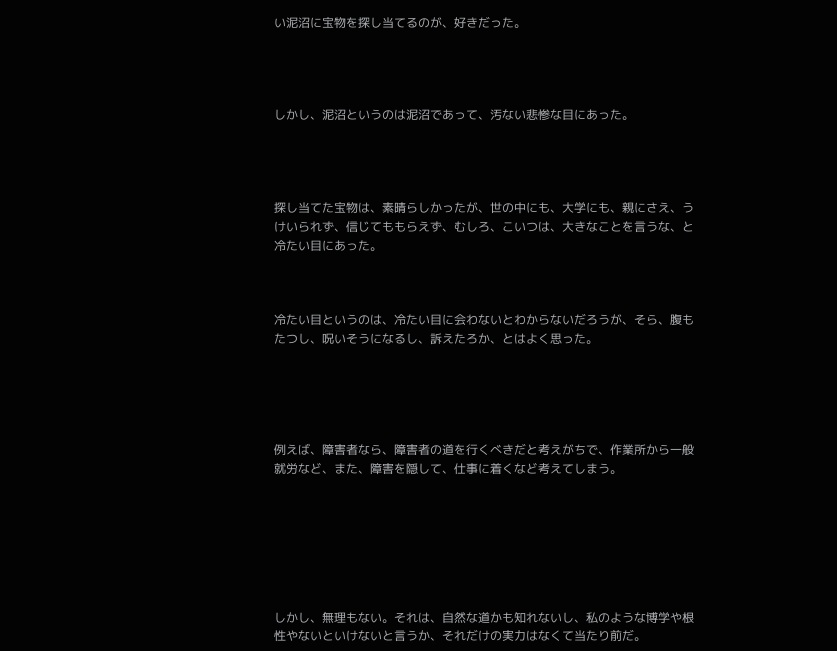い泥沼に宝物を探し当てるのが、好きだった。




しかし、泥沼というのは泥沼であって、汚ない悲惨な目にあった。




探し当てた宝物は、素晴らしかったが、世の中にも、大学にも、親にさえ、うけいられず、信じてももらえず、むしろ、こいつは、大きなことを言うな、と冷たい目にあった。



冷たい目というのは、冷たい目に会わないとわからないだろうが、そら、腹もたつし、呪いそうになるし、訴えたろか、とはよく思った。





例えば、障害者なら、障害者の道を行くべきだと考えがちで、作業所から一般就労など、また、障害を隠して、仕事に着くなど考えてしまう。







しかし、無理もない。それは、自然な道かも知れないし、私のような博学や根性やないといけないと言うか、それだけの実力はなくて当たり前だ。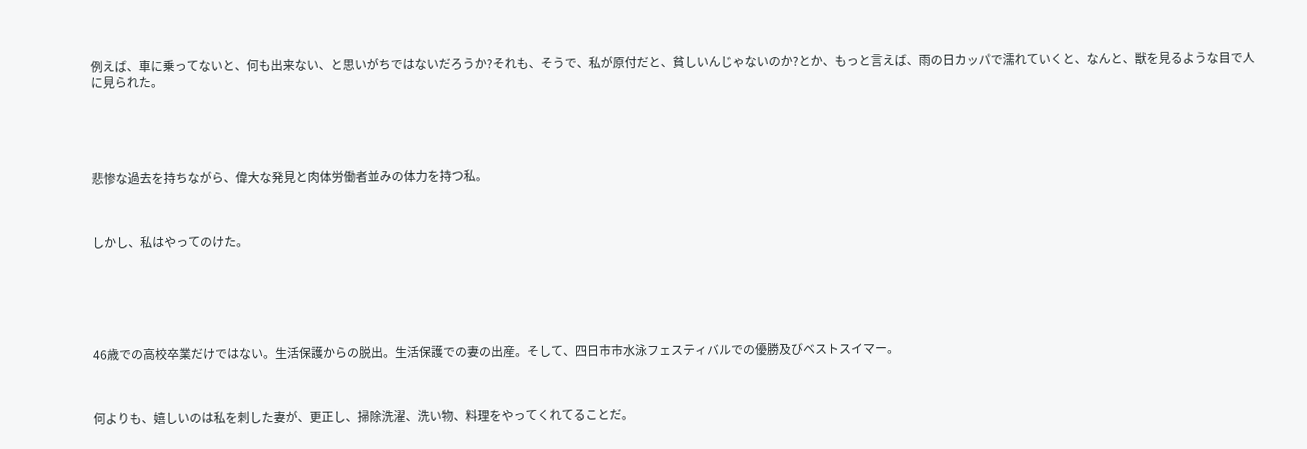例えば、車に乗ってないと、何も出来ない、と思いがちではないだろうか?それも、そうで、私が原付だと、貧しいんじゃないのか?とか、もっと言えば、雨の日カッパで濡れていくと、なんと、獣を見るような目で人に見られた。





悲惨な過去を持ちながら、偉大な発見と肉体労働者並みの体力を持つ私。



しかし、私はやってのけた。






46歳での高校卒業だけではない。生活保護からの脱出。生活保護での妻の出産。そして、四日市市水泳フェスティバルでの優勝及びベストスイマー。



何よりも、嬉しいのは私を刺した妻が、更正し、掃除洗濯、洗い物、料理をやってくれてることだ。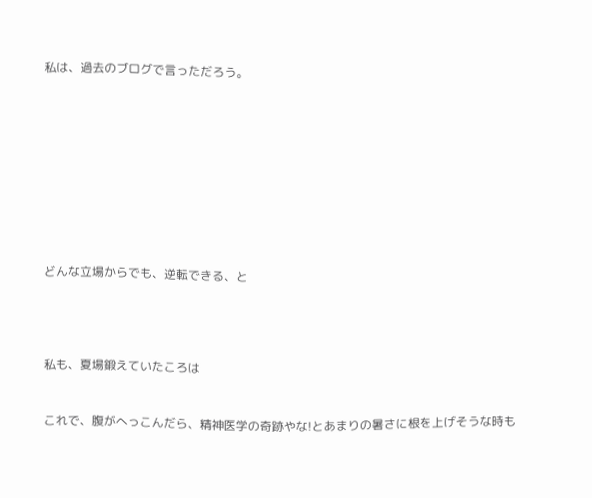私は、過去のブログで言っただろう。










どんな立場からでも、逆転できる、と




私も、夏場鍛えていたころは


これで、腹がへっこんだら、精神医学の奇跡やな!とあまりの暑さに根を上げそうな時も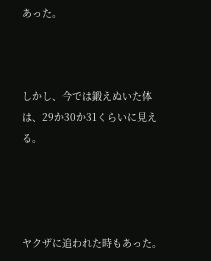あった。



しかし、今では鍛えぬいた体は、29か30か31くらいに見える。




ヤクザに追われた時もあった。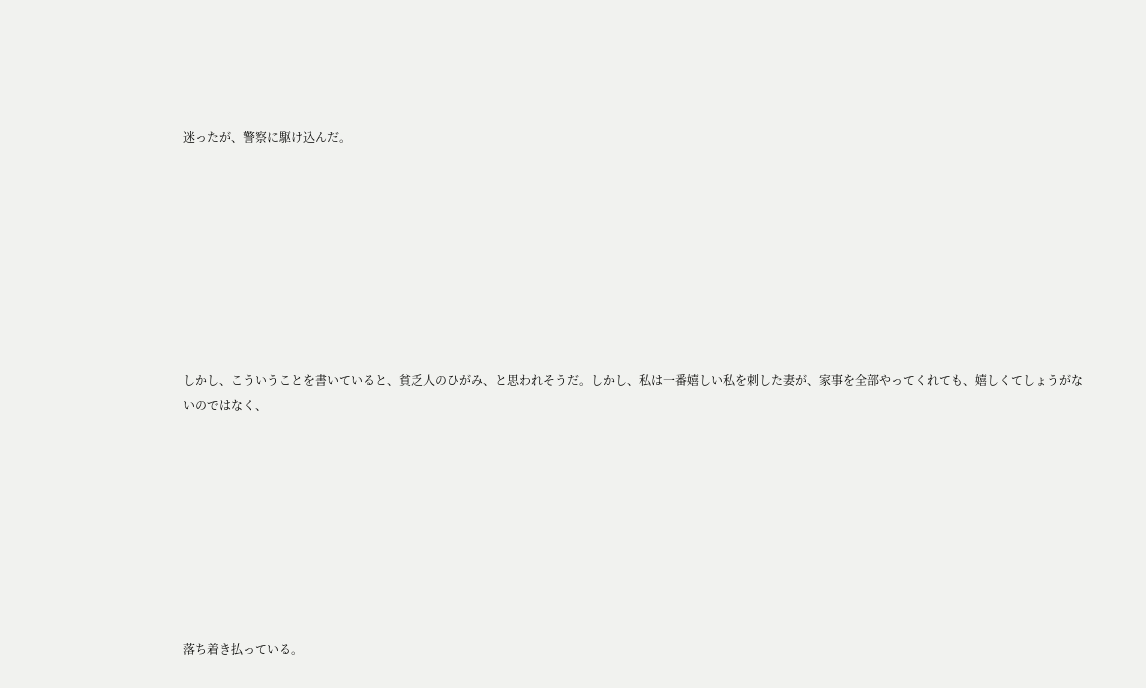迷ったが、警察に駆け込んだ。









しかし、こういうことを書いていると、貧乏人のひがみ、と思われそうだ。しかし、私は一番嬉しい私を刺した妻が、家事を全部やってくれても、嬉しくてしょうがないのではなく、









落ち着き払っている。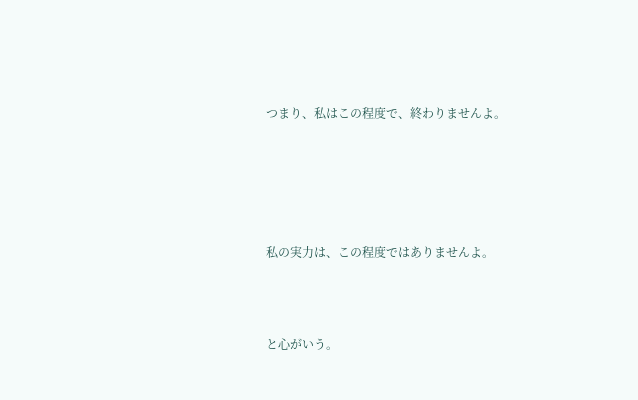つまり、私はこの程度で、終わりませんよ。





私の実力は、この程度ではありませんよ。



と心がいう。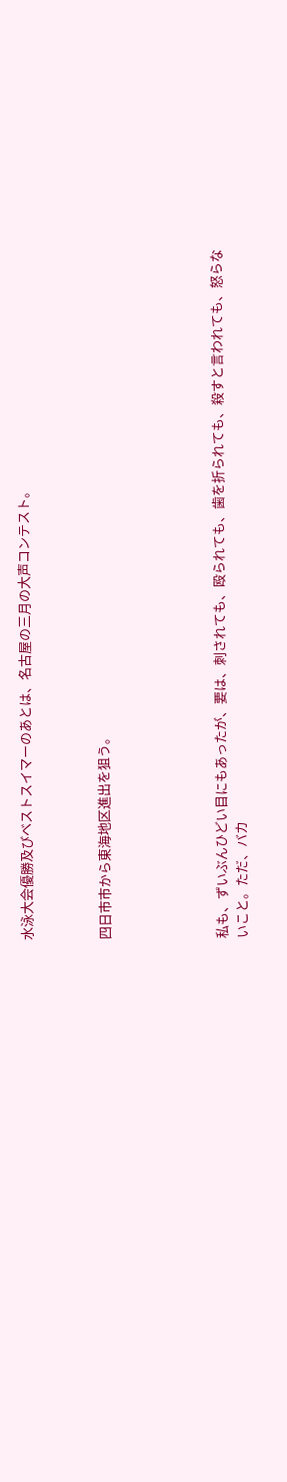水泳大会優勝及びベストスイマーのあとは、名古屋の三月の大声コンテスト。



四日市市から東海地区進出を狙う。





私も、ずいぶんひどい目にもあったが、要は、刺されても、殴られても、歯を折られても、殺すと言われても、怒らないこと。ただ、バカ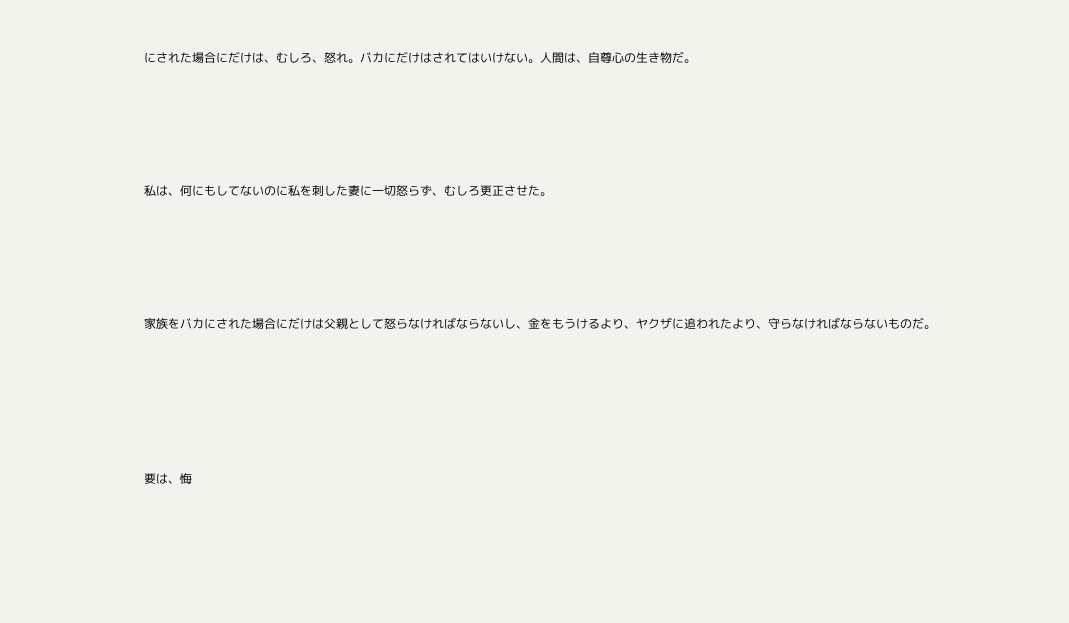にされた場合にだけは、むしろ、怒れ。バカにだけはされてはいけない。人間は、自尊心の生き物だ。





私は、何にもしてないのに私を刺した妻に一切怒らず、むしろ更正させた。





家族をバカにされた場合にだけは父親として怒らなければならないし、金をもうけるより、ヤクザに追われたより、守らなければならないものだ。






要は、悔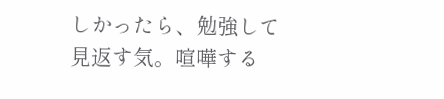しかったら、勉強して見返す気。喧嘩する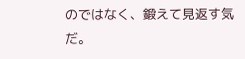のではなく、鍛えて見返す気だ。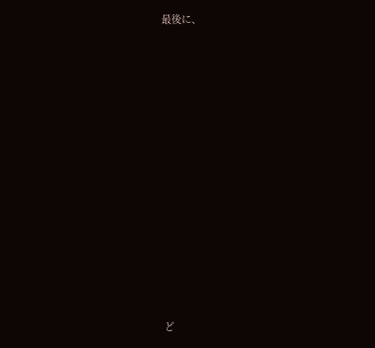最後に、













ど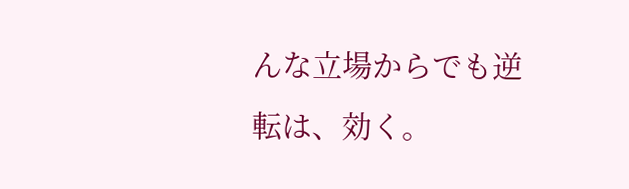んな立場からでも逆転は、効く。